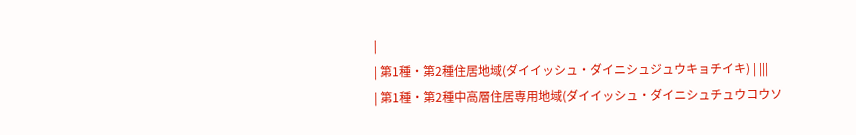|
| 第1種・第2種住居地域(ダイイッシュ・ダイニシュジュウキョチイキ) | |||
| 第1種・第2種中高層住居専用地域(ダイイッシュ・ダイニシュチュウコウソ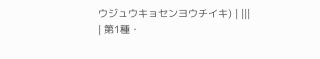ウジュウキョセンヨウチイキ) | |||
| 第1種・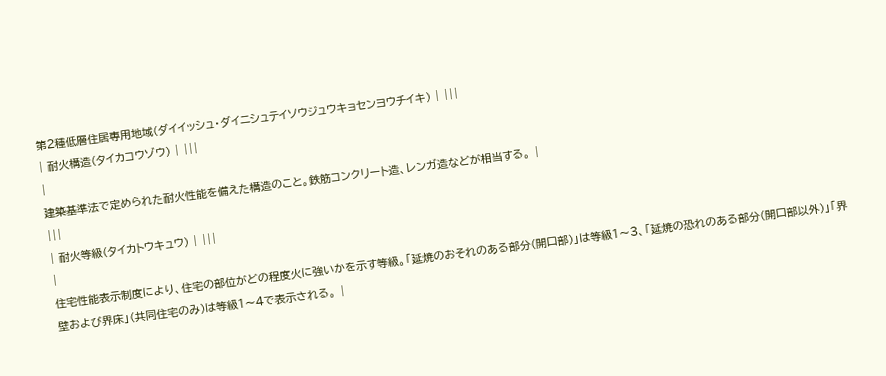第2種低層住居専用地域(ダイイッシュ・ダイニシュテイソウジュウキョセンヨウチイキ) | |||
| 耐火構造(タイカコウゾウ) | |||
|
建築基準法で定められた耐火性能を備えた構造のこと。鉄筋コンクリート造、レンガ造などが相当する。 |
|||
| 耐火等級(タイカトウキュウ) | |||
|
住宅性能表示制度により、住宅の部位がどの程度火に強いかを示す等級。「延焼のおそれのある部分(開口部)」は等級1〜3、「延焼の恐れのある部分(開口部以外)」「界壁および界床」(共同住宅のみ)は等級1〜4で表示される。 |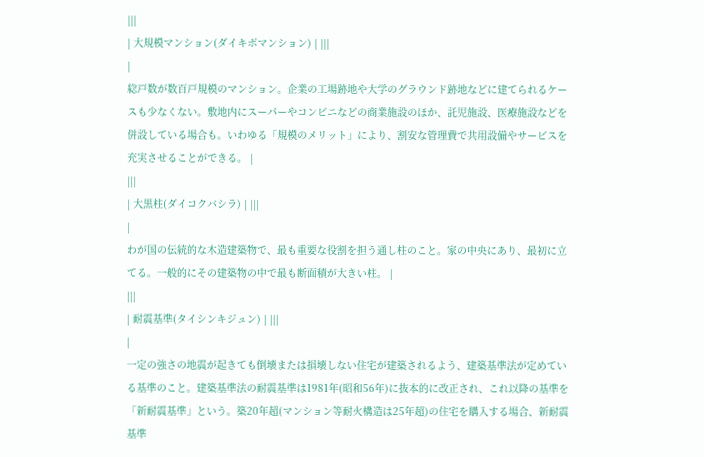|||
| 大規模マンション(ダイキボマンション) | |||
|
総戸数が数百戸規模のマンション。企業の工場跡地や大学のグラウンド跡地などに建てられるケースも少なくない。敷地内にスーパーやコンビニなどの商業施設のほか、託児施設、医療施設などを併設している場合も。いわゆる「規模のメリット」により、割安な管理費で共用設備やサービスを充実させることができる。 |
|||
| 大黒柱(ダイコクバシラ) | |||
|
わが国の伝統的な木造建築物で、最も重要な役割を担う通し柱のこと。家の中央にあり、最初に立てる。一般的にその建築物の中で最も断面積が大きい柱。 |
|||
| 耐震基準(タイシンキジュン) | |||
|
一定の強さの地震が起きても倒壊または損壊しない住宅が建築されるよう、建築基準法が定めている基準のこと。建築基準法の耐震基準は1981年(昭和56年)に抜本的に改正され、これ以降の基準を「新耐震基準」という。築20年超(マンション等耐火構造は25年超)の住宅を購入する場合、新耐震基準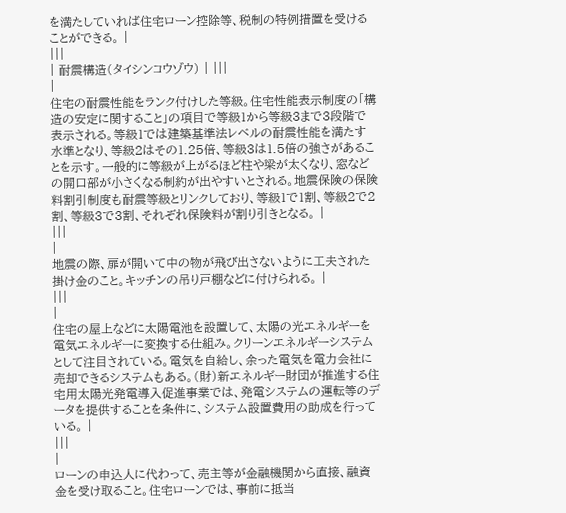を満たしていれば住宅ローン控除等、税制の特例措置を受けることができる。 |
|||
| 耐震構造(タイシンコウゾウ) | |||
|
住宅の耐震性能をランク付けした等級。住宅性能表示制度の「構造の安定に関すること」の項目で等級1から等級3まで3段階で表示される。等級1では建築基準法レベルの耐震性能を満たす水準となり、等級2はその1.25倍、等級3は1.5倍の強さがあることを示す。一般的に等級が上がるほど柱や梁が太くなり、窓などの開口部が小さくなる制約が出やすいとされる。地震保険の保険料割引制度も耐震等級とリンクしており、等級1で1割、等級2で2割、等級3で3割、それぞれ保険料が割り引きとなる。 |
|||
|
地震の際、扉が開いて中の物が飛び出さないように工夫された掛け金のこと。キッチンの吊り戸棚などに付けられる。 |
|||
|
住宅の屋上などに太陽電池を設置して、太陽の光エネルギーを電気エネルギーに変換する仕組み。クリーンエネルギーシステムとして注目されている。電気を自給し、余った電気を電力会社に売却できるシステムもある。(財)新エネルギー財団が推進する住宅用太陽光発電導入促進事業では、発電システムの運転等のデータを提供することを条件に、システム設置費用の助成を行っている。 |
|||
|
ローンの申込人に代わって、売主等が金融機関から直接、融資金を受け取ること。住宅ローンでは、事前に抵当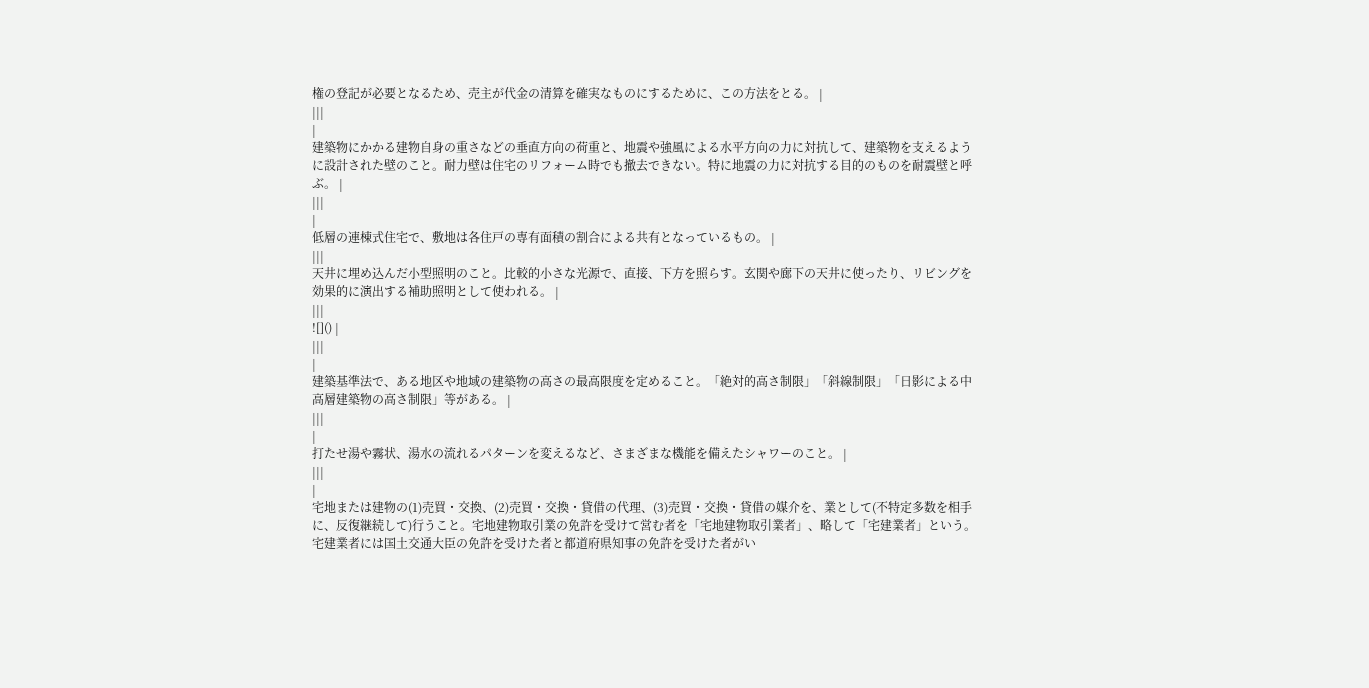権の登記が必要となるため、売主が代金の清算を確実なものにするために、この方法をとる。 |
|||
|
建築物にかかる建物自身の重さなどの垂直方向の荷重と、地震や強風による水平方向の力に対抗して、建築物を支えるように設計された壁のこと。耐力壁は住宅のリフォーム時でも撤去できない。特に地震の力に対抗する目的のものを耐震壁と呼ぶ。 |
|||
|
低層の連棟式住宅で、敷地は各住戸の専有面積の割合による共有となっているもの。 |
|||
天井に埋め込んだ小型照明のこと。比較的小さな光源で、直接、下方を照らす。玄関や廊下の天井に使ったり、リビングを効果的に演出する補助照明として使われる。 |
|||
![]() |
|||
|
建築基準法で、ある地区や地域の建築物の高さの最高限度を定めること。「絶対的高さ制限」「斜線制限」「日影による中高層建築物の高さ制限」等がある。 |
|||
|
打たせ湯や霧状、湯水の流れるパターンを変えるなど、さまざまな機能を備えたシャワーのこと。 |
|||
|
宅地または建物の(1)売買・交換、(2)売買・交換・貸借の代理、(3)売買・交換・貸借の媒介を、業として(不特定多数を相手に、反復継続して)行うこと。宅地建物取引業の免許を受けて営む者を「宅地建物取引業者」、略して「宅建業者」という。宅建業者には国土交通大臣の免許を受けた者と都道府県知事の免許を受けた者がい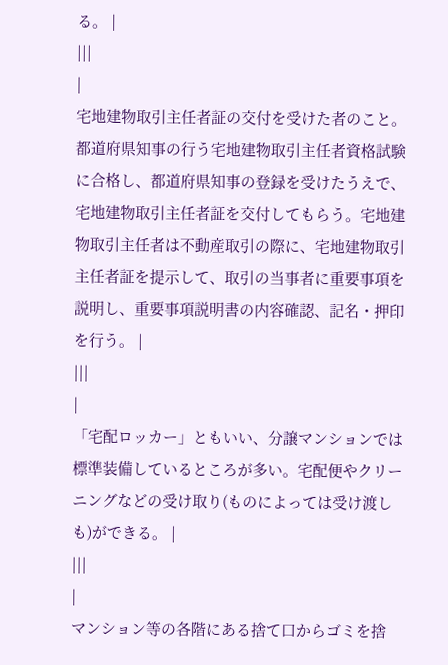る。 |
|||
|
宅地建物取引主任者証の交付を受けた者のこと。都道府県知事の行う宅地建物取引主任者資格試験に合格し、都道府県知事の登録を受けたうえで、宅地建物取引主任者証を交付してもらう。宅地建物取引主任者は不動産取引の際に、宅地建物取引主任者証を提示して、取引の当事者に重要事項を説明し、重要事項説明書の内容確認、記名・押印を行う。 |
|||
|
「宅配ロッカー」ともいい、分譲マンションでは標準装備しているところが多い。宅配便やクリーニングなどの受け取り(ものによっては受け渡しも)ができる。 |
|||
|
マンション等の各階にある捨て口からゴミを捨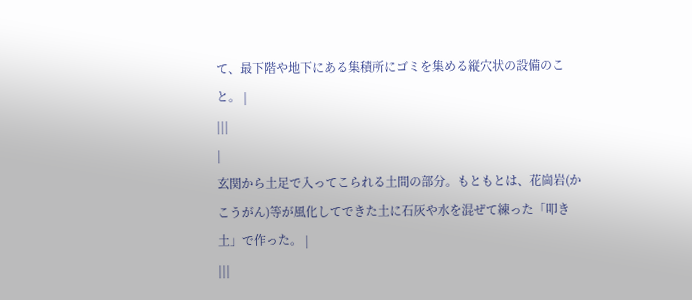て、最下階や地下にある集積所にゴミを集める縦穴状の設備のこと。 |
|||
|
玄関から土足で入ってこられる土間の部分。もともとは、花崗岩(かこうがん)等が風化してできた土に石灰や水を混ぜて練った「叩き土」で作った。 |
|||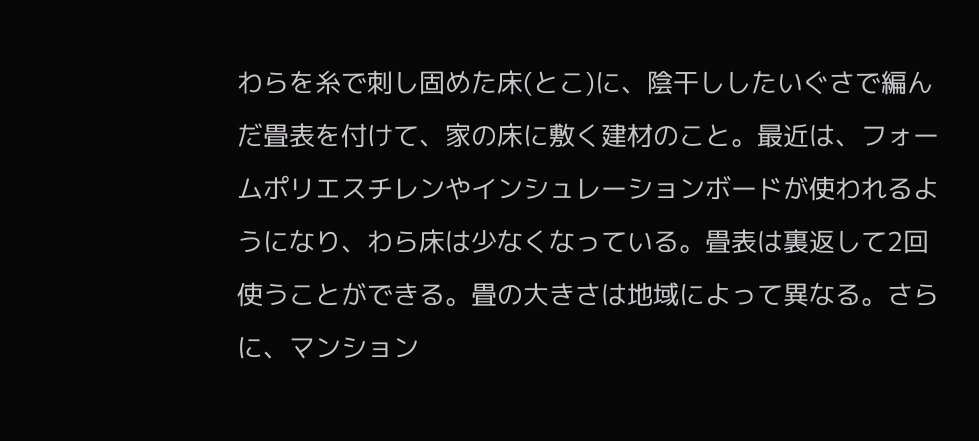わらを糸で刺し固めた床(とこ)に、陰干ししたいぐさで編んだ畳表を付けて、家の床に敷く建材のこと。最近は、フォームポリエスチレンやインシュレーションボードが使われるようになり、わら床は少なくなっている。畳表は裏返して2回使うことができる。畳の大きさは地域によって異なる。さらに、マンション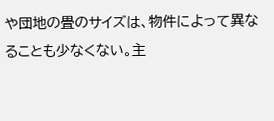や団地の畳のサイズは、物件によって異なることも少なくない。主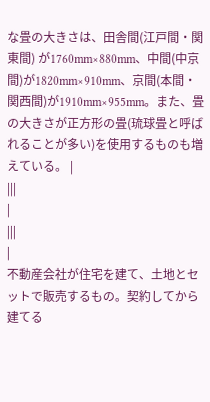な畳の大きさは、田舎間(江戸間・関東間) が1760mm×880mm、中間(中京間)が1820mm×910mm、京間(本間・関西間)が1910mm×955mm。また、畳の大きさが正方形の畳(琉球畳と呼ばれることが多い)を使用するものも増えている。 |
|||
|
|||
|
不動産会社が住宅を建て、土地とセットで販売するもの。契約してから建てる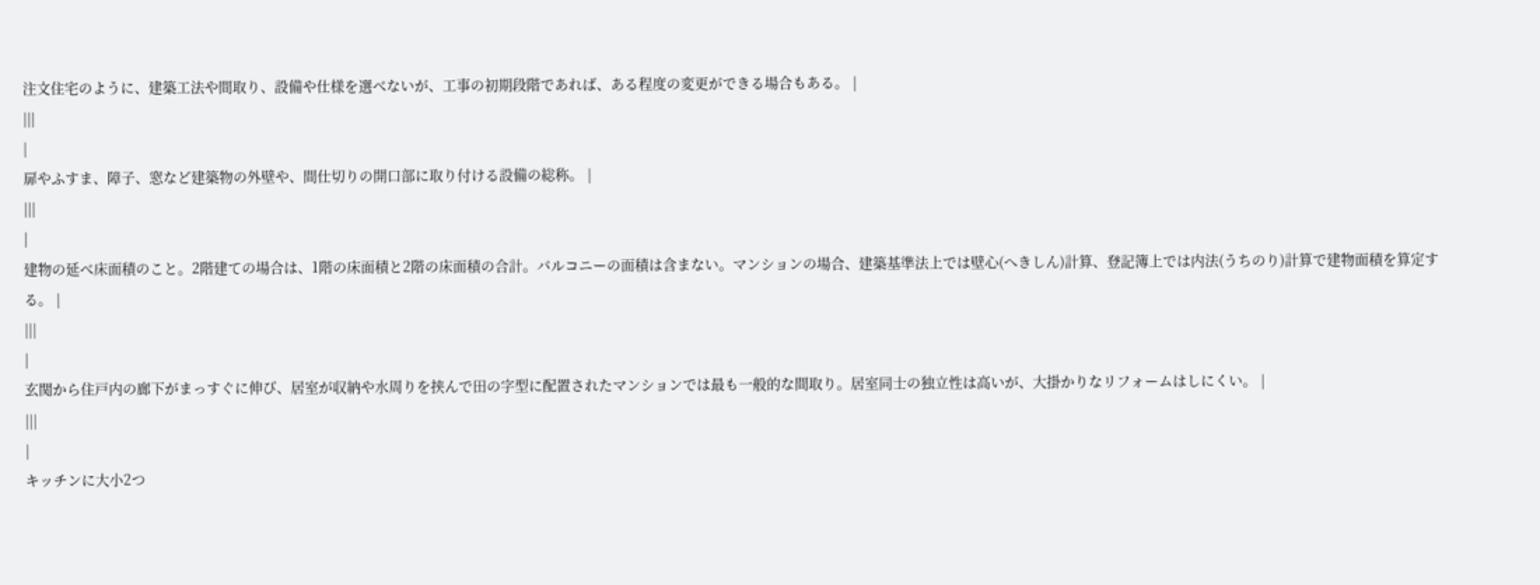注文住宅のように、建築工法や間取り、設備や仕様を選べないが、工事の初期段階であれば、ある程度の変更ができる場合もある。 |
|||
|
扉やふすま、障子、窓など建築物の外壁や、間仕切りの開口部に取り付ける設備の総称。 |
|||
|
建物の延べ床面積のこと。2階建ての場合は、1階の床面積と2階の床面積の合計。バルコニーの面積は含まない。マンションの場合、建築基準法上では壁心(へきしん)計算、登記簿上では内法(うちのり)計算で建物面積を算定する。 |
|||
|
玄関から住戸内の廊下がまっすぐに伸び、居室が収納や水周りを挟んで田の字型に配置されたマンションでは最も一般的な間取り。居室同士の独立性は高いが、大掛かりなリフォームはしにくい。 |
|||
|
キッチンに大小2つ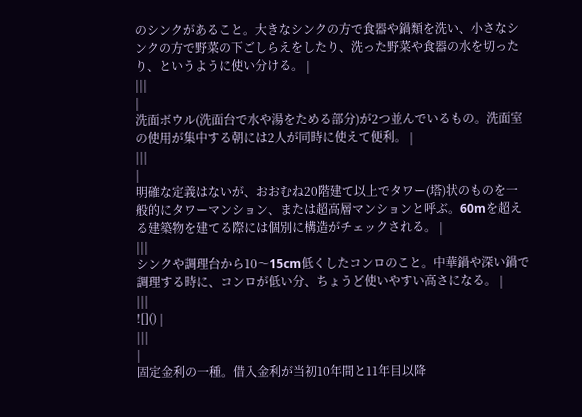のシンクがあること。大きなシンクの方で食器や鍋類を洗い、小さなシンクの方で野菜の下ごしらえをしたり、洗った野菜や食器の水を切ったり、というように使い分ける。 |
|||
|
洗面ボウル(洗面台で水や湯をためる部分)が2つ並んでいるもの。洗面室の使用が集中する朝には2人が同時に使えて便利。 |
|||
|
明確な定義はないが、おおむね20階建て以上でタワー(塔)状のものを一般的にタワーマンション、または超高層マンションと呼ぶ。60mを超える建築物を建てる際には個別に構造がチェックされる。 |
|||
シンクや調理台から10〜15cm低くしたコンロのこと。中華鍋や深い鍋で調理する時に、コンロが低い分、ちょうど使いやすい高さになる。 |
|||
![]() |
|||
|
固定金利の一種。借入金利が当初10年間と11年目以降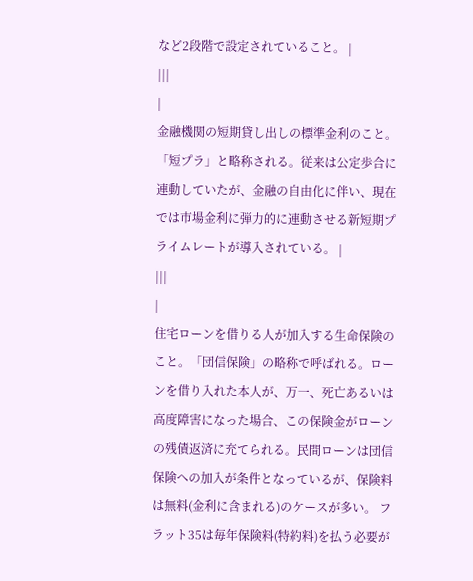など2段階で設定されていること。 |
|||
|
金融機関の短期貸し出しの標準金利のこと。「短プラ」と略称される。従来は公定歩合に連動していたが、金融の自由化に伴い、現在では市場金利に弾力的に連動させる新短期プライムレートが導入されている。 |
|||
|
住宅ローンを借りる人が加入する生命保険のこと。「団信保険」の略称で呼ばれる。ローンを借り入れた本人が、万一、死亡あるいは高度障害になった場合、この保険金がローンの残債返済に充てられる。民間ローンは団信保険への加入が条件となっているが、保険料は無料(金利に含まれる)のケースが多い。 フラット35は毎年保険料(特約料)を払う必要が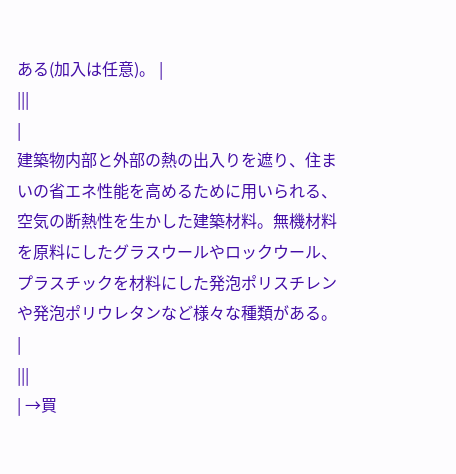ある(加入は任意)。 |
|||
|
建築物内部と外部の熱の出入りを遮り、住まいの省エネ性能を高めるために用いられる、空気の断熱性を生かした建築材料。無機材料を原料にしたグラスウールやロックウール、プラスチックを材料にした発泡ポリスチレンや発泡ポリウレタンなど様々な種類がある。 |
|||
| →買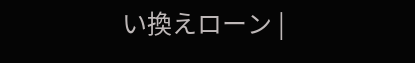い換えローン |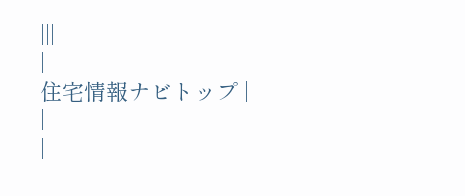|||
|
住宅情報ナビトップ |
|
|